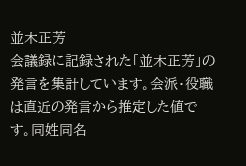並木正芳
会議録に記録された「並木正芳」の発言を集計しています。会派・役職は直近の発言から推定した値です。同姓同名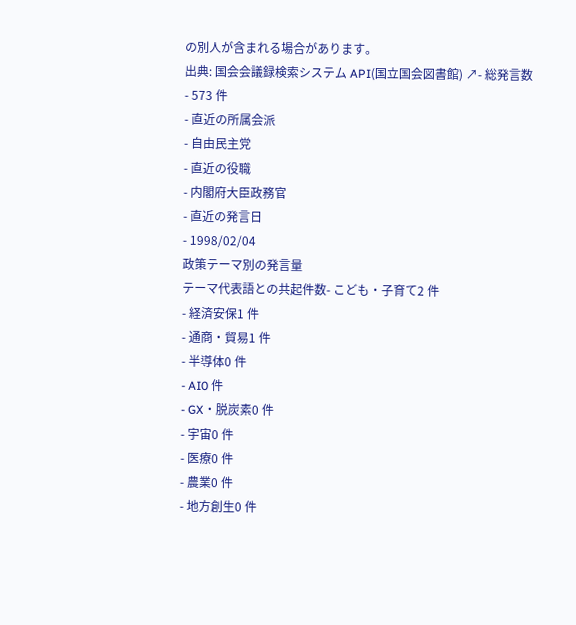の別人が含まれる場合があります。
出典: 国会会議録検索システム API(国立国会図書館) ↗- 総発言数
- 573 件
- 直近の所属会派
- 自由民主党
- 直近の役職
- 内閣府大臣政務官
- 直近の発言日
- 1998/02/04
政策テーマ別の発言量
テーマ代表語との共起件数- こども・子育て2 件
- 経済安保1 件
- 通商・貿易1 件
- 半導体0 件
- AI0 件
- GX・脱炭素0 件
- 宇宙0 件
- 医療0 件
- 農業0 件
- 地方創生0 件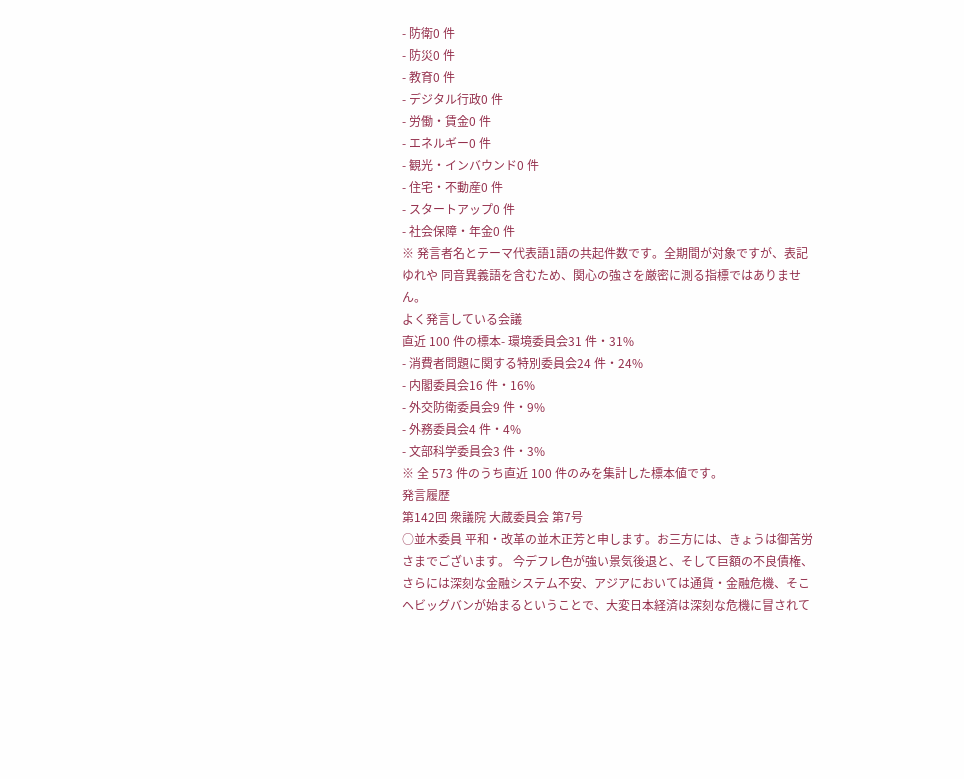- 防衛0 件
- 防災0 件
- 教育0 件
- デジタル行政0 件
- 労働・賃金0 件
- エネルギー0 件
- 観光・インバウンド0 件
- 住宅・不動産0 件
- スタートアップ0 件
- 社会保障・年金0 件
※ 発言者名とテーマ代表語1語の共起件数です。全期間が対象ですが、表記ゆれや 同音異義語を含むため、関心の強さを厳密に測る指標ではありません。
よく発言している会議
直近 100 件の標本- 環境委員会31 件・31%
- 消費者問題に関する特別委員会24 件・24%
- 内閣委員会16 件・16%
- 外交防衛委員会9 件・9%
- 外務委員会4 件・4%
- 文部科学委員会3 件・3%
※ 全 573 件のうち直近 100 件のみを集計した標本値です。
発言履歴
第142回 衆議院 大蔵委員会 第7号
○並木委員 平和・改革の並木正芳と申します。お三方には、きょうは御苦労さまでございます。 今デフレ色が強い景気後退と、そして巨額の不良債権、さらには深刻な金融システム不安、アジアにおいては通貨・金融危機、そこヘビッグバンが始まるということで、大変日本経済は深刻な危機に冒されて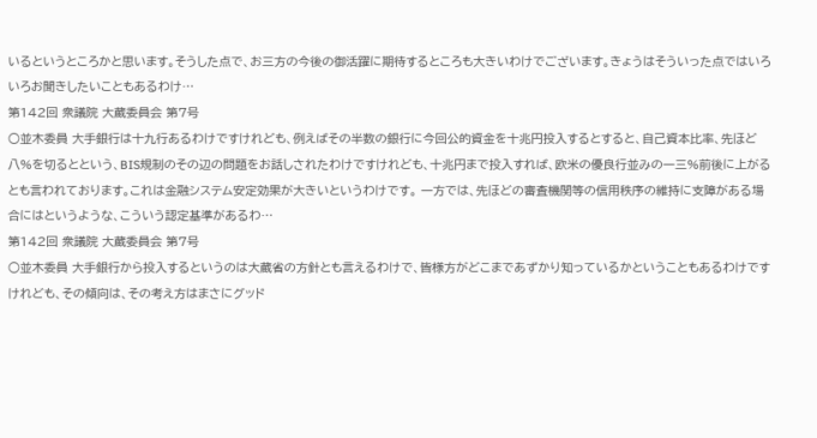いるというところかと思います。そうした点で、お三方の今後の御活躍に期待するところも大きいわけでございます。きょうはそういった点ではいろいろお聞きしたいこともあるわけ…
第142回 衆議院 大蔵委員会 第7号
○並木委員 大手銀行は十九行あるわけですけれども、例えばその半数の銀行に今回公的資金を十兆円投入するとすると、自己資本比率、先ほど八%を切るとという、BIS規制のその辺の問題をお話しされたわけですけれども、十兆円まで投入すれば、欧米の優良行並みの一三%前後に上がるとも言われております。これは金融システム安定効果が大きいというわけです。 一方では、先ほどの審査機関等の信用秩序の維持に支障がある場合にはというような、こういう認定基準があるわ…
第142回 衆議院 大蔵委員会 第7号
○並木委員 大手銀行から投入するというのは大蔵省の方針とも言えるわけで、皆様方がどこまであずかり知っているかということもあるわけですけれども、その傾向は、その考え方はまさにグッド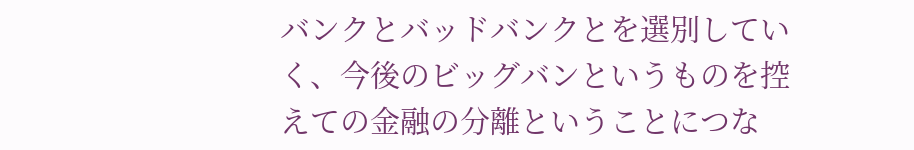バンクとバッドバンクとを選別していく、今後のビッグバンというものを控えての金融の分離ということにつな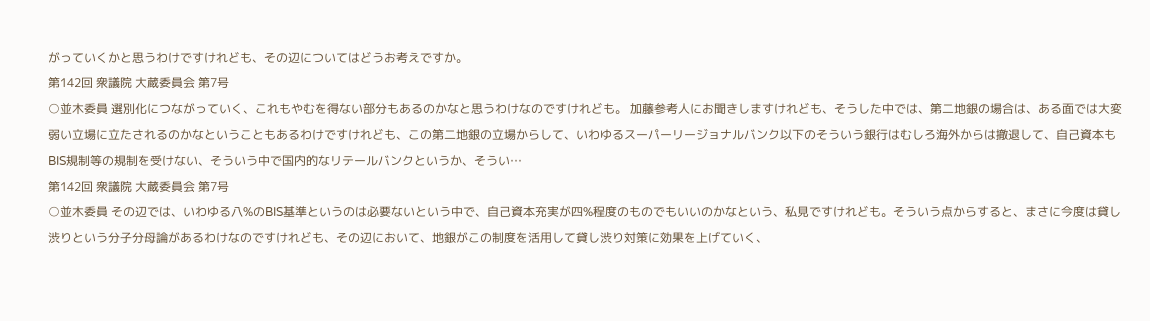がっていくかと思うわけですけれども、その辺についてはどうお考えですか。
第142回 衆議院 大蔵委員会 第7号
○並木委員 選別化につながっていく、これもやむを得ない部分もあるのかなと思うわけなのですけれども。 加藤参考人にお聞きしますけれども、そうした中では、第二地銀の場合は、ある面では大変弱い立場に立たされるのかなということもあるわけですけれども、この第二地銀の立場からして、いわゆるスーパーリージョナルバンク以下のそういう銀行はむしろ海外からは撤退して、自己資本もBIS規制等の規制を受けない、そういう中で国内的なリテールバンクというか、そうい…
第142回 衆議院 大蔵委員会 第7号
○並木委員 その辺では、いわゆる八%のBIS基準というのは必要ないという中で、自己資本充実が四%程度のものでもいいのかなという、私見ですけれども。そういう点からすると、まさに今度は貸し渋りという分子分母論があるわけなのですけれども、その辺において、地銀がこの制度を活用して貸し渋り対策に効果を上げていく、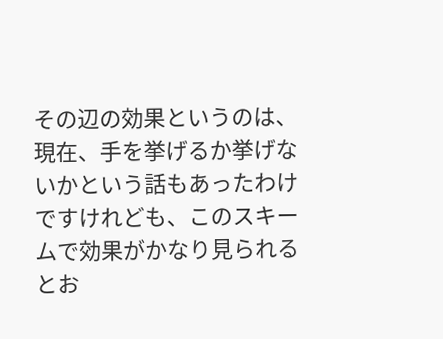その辺の効果というのは、現在、手を挙げるか挙げないかという話もあったわけですけれども、このスキームで効果がかなり見られるとお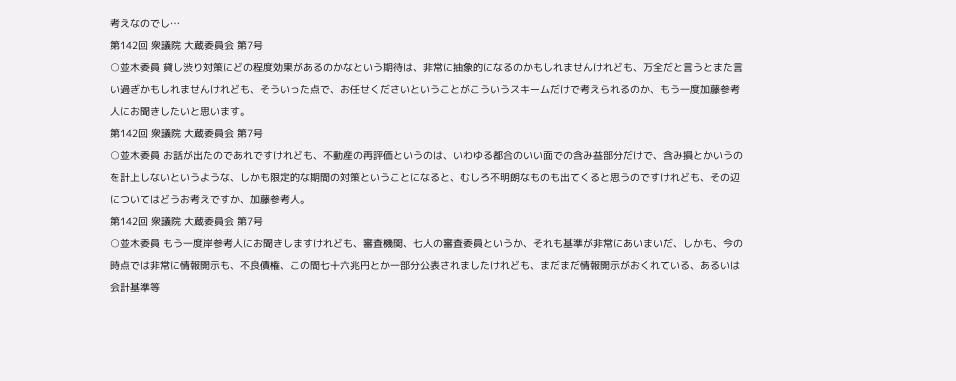考えなのでし…
第142回 衆議院 大蔵委員会 第7号
○並木委員 貸し渋り対策にどの程度効果があるのかなという期待は、非常に抽象的になるのかもしれませんけれども、万全だと言うとまた言い過ぎかもしれませんけれども、そういった点で、お任せくださいということがこういうスキームだけで考えられるのか、もう一度加藤参考人にお聞きしたいと思います。
第142回 衆議院 大蔵委員会 第7号
○並木委員 お話が出たのであれですけれども、不動産の再評価というのは、いわゆる都合のいい面での含み益部分だけで、含み損とかいうのを計上しないというような、しかも限定的な期間の対策ということになると、むしろ不明朗なものも出てくると思うのですけれども、その辺についてはどうお考えですか、加藤参考人。
第142回 衆議院 大蔵委員会 第7号
○並木委員 もう一度岸参考人にお聞きしますけれども、審査機関、七人の審査委員というか、それも基準が非常にあいまいだ、しかも、今の時点では非常に情報開示も、不良債権、この間七十六兆円とか一部分公表されましたけれども、まだまだ情報開示がおくれている、あるいは会計基準等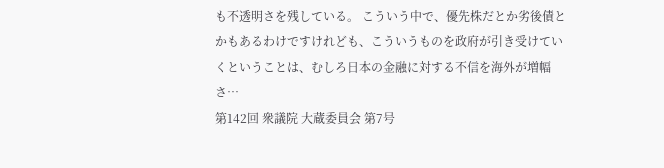も不透明さを残している。 こういう中で、優先株だとか劣後債とかもあるわけですけれども、こういうものを政府が引き受けていくということは、むしろ日本の金融に対する不信を海外が増幅さ…
第142回 衆議院 大蔵委員会 第7号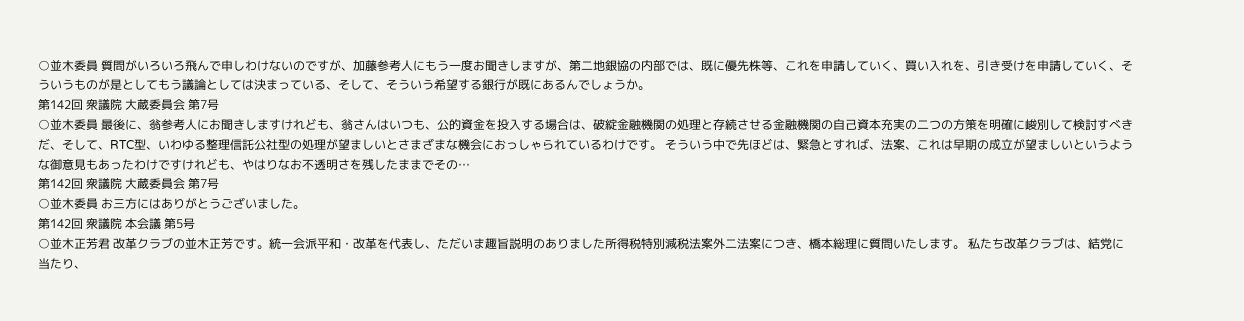○並木委員 質問がいろいろ飛んで申しわけないのですが、加藤参考人にもう一度お聞きしますが、第二地銀協の内部では、既に優先株等、これを申請していく、買い入れを、引き受けを申請していく、そういうものが是としてもう議論としては決まっている、そして、そういう希望する銀行が既にあるんでしょうか。
第142回 衆議院 大蔵委員会 第7号
○並木委員 最後に、翁参考人にお聞きしますけれども、翁さんはいつも、公的資金を投入する場合は、破綻金融機関の処理と存続させる金融機関の自己資本充実の二つの方策を明確に峻別して検討すべきだ、そして、RTC型、いわゆる整理信託公社型の処理が望ましいとさまざまな機会におっしゃられているわけです。 そういう中で先ほどは、緊急とすれば、法案、これは早期の成立が望ましいというような御意見もあったわけですけれども、やはりなお不透明さを残したままでその…
第142回 衆議院 大蔵委員会 第7号
○並木委員 お三方にはありがとうございました。
第142回 衆議院 本会議 第5号
○並木正芳君 改革クラブの並木正芳です。統一会派平和・改革を代表し、ただいま趣旨説明のありました所得税特別減税法案外二法案につき、橋本総理に質問いたします。 私たち改革クラブは、結党に当たり、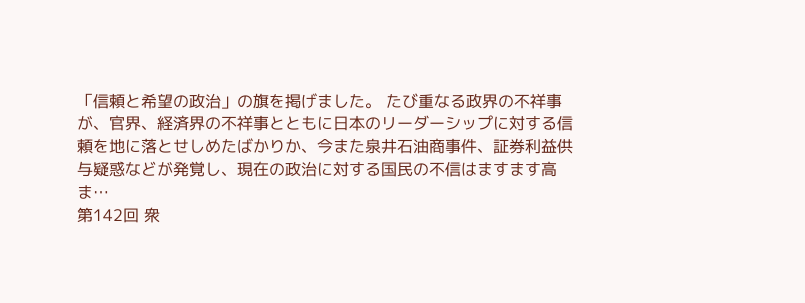「信頼と希望の政治」の旗を掲げました。 たび重なる政界の不祥事が、官界、経済界の不祥事とともに日本のリーダーシップに対する信頼を地に落とせしめたばかりか、今また泉井石油商事件、証券利益供与疑惑などが発覚し、現在の政治に対する国民の不信はますます高ま…
第142回 衆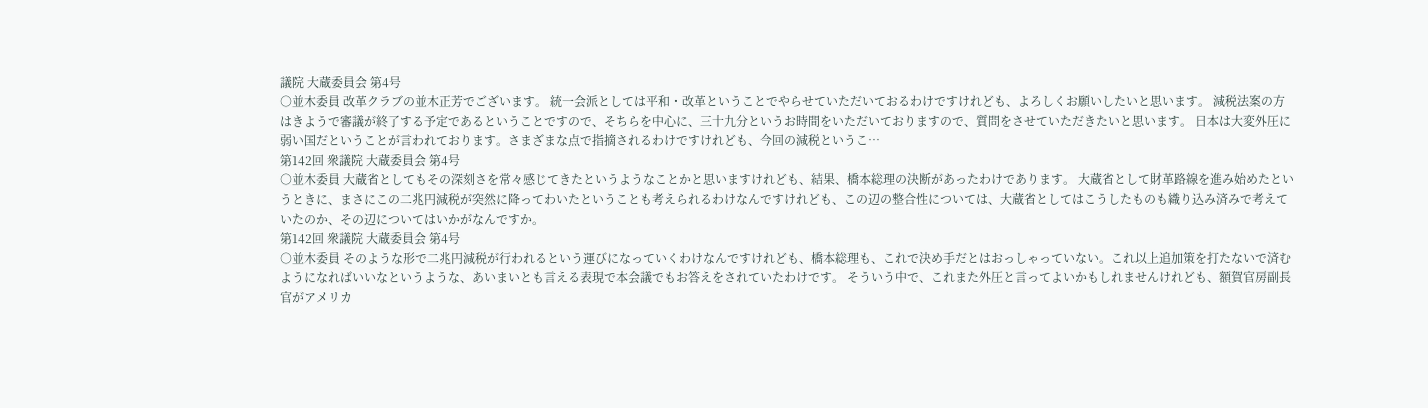議院 大蔵委員会 第4号
○並木委員 改革クラブの並木正芳でございます。 統一会派としては平和・改革ということでやらせていただいておるわけですけれども、よろしくお願いしたいと思います。 減税法案の方はきようで審議が終了する予定であるということですので、そちらを中心に、三十九分というお時間をいただいておりますので、質問をさせていただきたいと思います。 日本は大変外圧に弱い国だということが言われております。さまざまな点で指摘されるわけですけれども、今回の減税というこ…
第142回 衆議院 大蔵委員会 第4号
○並木委員 大蔵省としてもその深刻さを常々感じてきたというようなことかと思いますけれども、結果、橋本総理の決断があったわけであります。 大蔵省として財革路線を進み始めたというときに、まさにこの二兆円減税が突然に降ってわいたということも考えられるわけなんですけれども、この辺の整合性については、大蔵省としてはこうしたものも織り込み済みで考えていたのか、その辺についてはいかがなんですか。
第142回 衆議院 大蔵委員会 第4号
○並木委員 そのような形で二兆円減税が行われるという運びになっていくわけなんですけれども、橋本総理も、これで決め手だとはおっしゃっていない。これ以上追加策を打たないで済むようになればいいなというような、あいまいとも言える表現で本会議でもお答えをされていたわけです。 そういう中で、これまた外圧と言ってよいかもしれませんけれども、額賀官房副長官がアメリカ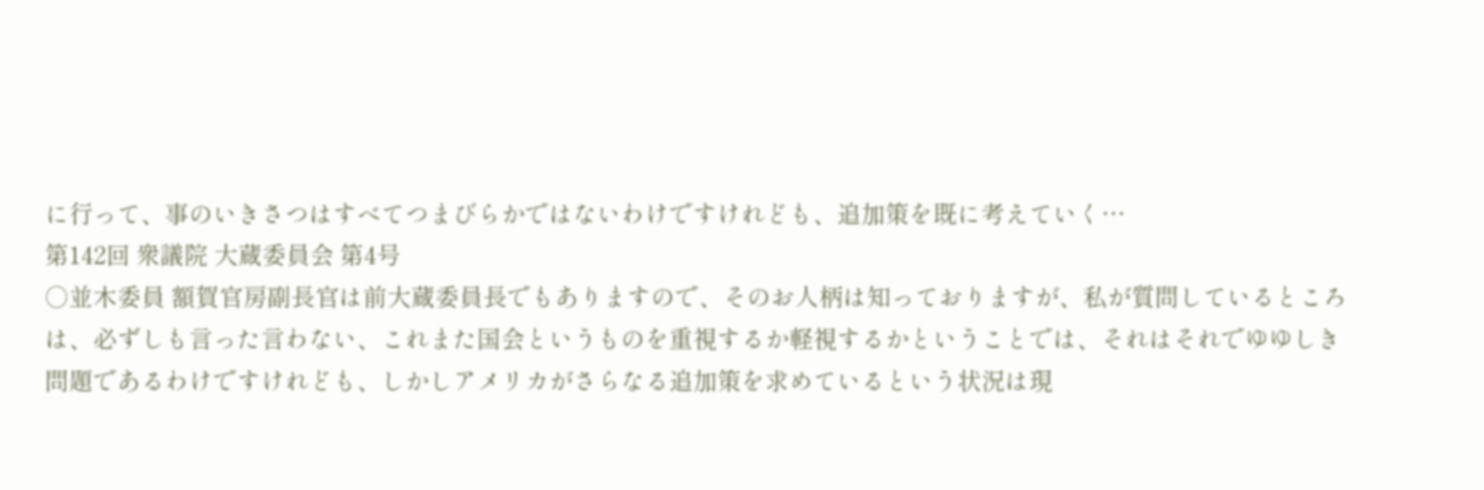に行って、事のいきさつはすべてつまびらかではないわけですけれども、追加策を既に考えていく…
第142回 衆議院 大蔵委員会 第4号
○並木委員 額賀官房副長官は前大蔵委員長でもありますので、そのお人柄は知っておりますが、私が質問しているところは、必ずしも言った言わない、これまた国会というものを重視するか軽視するかということでは、それはそれでゆゆしき問題であるわけですけれども、しかしアメリカがさらなる追加策を求めているという状況は現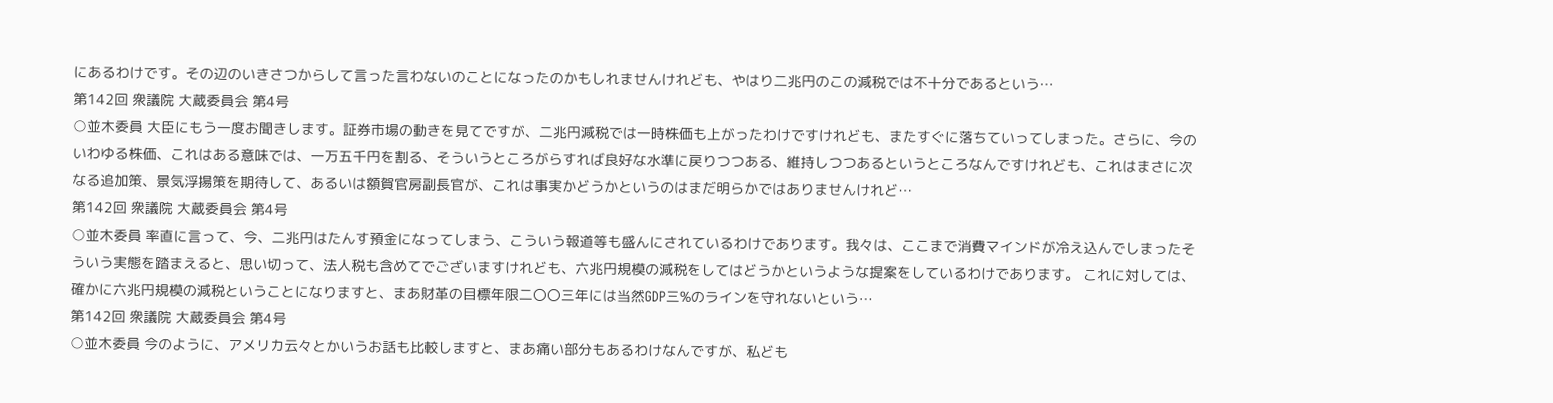にあるわけです。その辺のいきさつからして言った言わないのことになったのかもしれませんけれども、やはり二兆円のこの減税では不十分であるという…
第142回 衆議院 大蔵委員会 第4号
○並木委員 大臣にもう一度お聞きします。証券市場の動きを見てですが、二兆円減税では一時株価も上がったわけですけれども、またすぐに落ちていってしまった。さらに、今のいわゆる株価、これはある意味では、一万五千円を割る、そういうところがらすれば良好な水準に戻りつつある、維持しつつあるというところなんですけれども、これはまさに次なる追加策、景気浮揚策を期待して、あるいは額賀官房副長官が、これは事実かどうかというのはまだ明らかではありませんけれど…
第142回 衆議院 大蔵委員会 第4号
○並木委員 率直に言って、今、二兆円はたんす預金になってしまう、こういう報道等も盛んにされているわけであります。我々は、ここまで消費マインドが冷え込んでしまったそういう実態を踏まえると、思い切って、法人税も含めてでございますけれども、六兆円規模の減税をしてはどうかというような提案をしているわけであります。 これに対しては、確かに六兆円規模の減税ということになりますと、まあ財革の目標年限二〇〇三年には当然GDP三%のラインを守れないという…
第142回 衆議院 大蔵委員会 第4号
○並木委員 今のように、アメリカ云々とかいうお話も比較しますと、まあ痛い部分もあるわけなんですが、私ども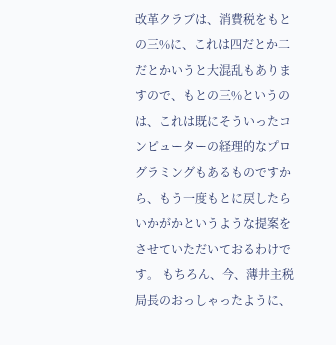改革クラブは、消費税をもとの三%に、これは四だとか二だとかいうと大混乱もありますので、もとの三%というのは、これは既にそういったコンピューターの経理的なプログラミングもあるものですから、もう一度もとに戻したらいかがかというような提案をさせていただいておるわけです。 もちろん、今、薄井主税局長のおっしゃったように、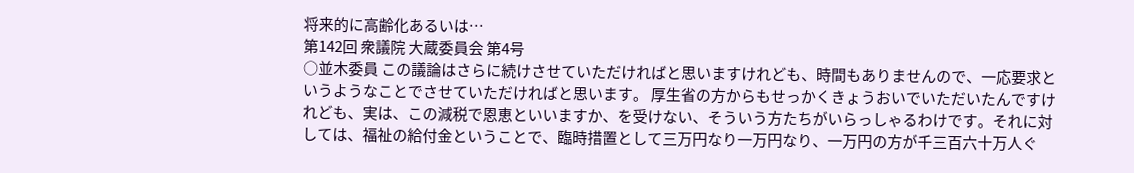将来的に高齢化あるいは…
第142回 衆議院 大蔵委員会 第4号
○並木委員 この議論はさらに続けさせていただければと思いますけれども、時間もありませんので、一応要求というようなことでさせていただければと思います。 厚生省の方からもせっかくきょうおいでいただいたんですけれども、実は、この減税で恩恵といいますか、を受けない、そういう方たちがいらっしゃるわけです。それに対しては、福祉の給付金ということで、臨時措置として三万円なり一万円なり、一万円の方が千三百六十万人ぐ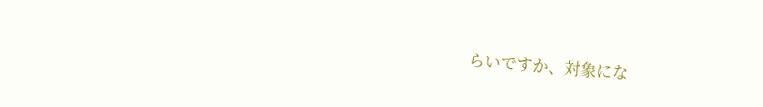らいですか、対象にな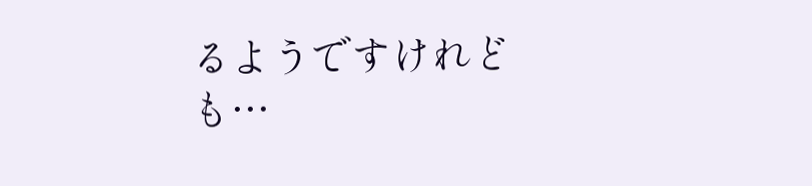るようですけれども…